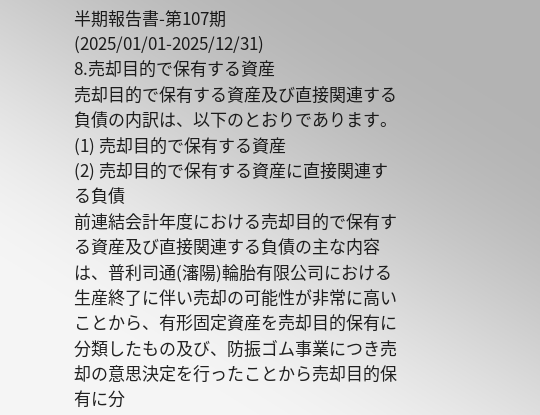半期報告書-第107期(2025/01/01-2025/12/31)
8.売却目的で保有する資産
売却目的で保有する資産及び直接関連する負債の内訳は、以下のとおりであります。
(1) 売却目的で保有する資産
(2) 売却目的で保有する資産に直接関連する負債
前連結会計年度における売却目的で保有する資産及び直接関連する負債の主な内容は、普利司通(瀋陽)輪胎有限公司における生産終了に伴い売却の可能性が非常に高いことから、有形固定資産を売却目的保有に分類したもの及び、防振ゴム事業につき売却の意思決定を行ったことから売却目的保有に分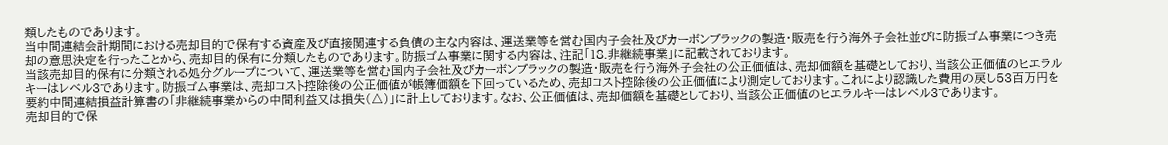類したものであります。
当中間連結会計期間における売却目的で保有する資産及び直接関連する負債の主な内容は、運送業等を営む国内子会社及びカーボンブラックの製造・販売を行う海外子会社並びに防振ゴム事業につき売却の意思決定を行ったことから、売却目的保有に分類したものであります。防振ゴム事業に関する内容は、注記「18.非継続事業」に記載されております。
当該売却目的保有に分類される処分グループについて、運送業等を営む国内子会社及びカーボンブラックの製造・販売を行う海外子会社の公正価値は、売却価額を基礎としており、当該公正価値のヒエラルキーはレベル3であります。防振ゴム事業は、売却コスト控除後の公正価値が帳簿価額を下回っているため、売却コスト控除後の公正価値により測定しております。これにより認識した費用の戻し53百万円を要約中間連結損益計算書の「非継続事業からの中間利益又は損失(△)」に計上しております。なお、公正価値は、売却価額を基礎としており、当該公正価値のヒエラルキーはレベル3であります。
売却目的で保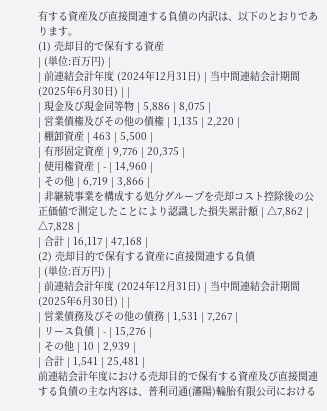有する資産及び直接関連する負債の内訳は、以下のとおりであります。
(1) 売却目的で保有する資産
| (単位:百万円) |
| 前連結会計年度 (2024年12月31日) | 当中間連結会計期間 (2025年6月30日) | |
| 現金及び現金同等物 | 5,886 | 8,075 |
| 営業債権及びその他の債権 | 1,135 | 2,220 |
| 棚卸資産 | 463 | 5,500 |
| 有形固定資産 | 9,776 | 20,375 |
| 使用権資産 | - | 14,960 |
| その他 | 6,719 | 3,866 |
| 非継続事業を構成する処分グループを売却コスト控除後の公正価値で測定したことにより認識した損失累計額 | △7,862 | △7,828 |
| 合計 | 16,117 | 47,168 |
(2) 売却目的で保有する資産に直接関連する負債
| (単位:百万円) |
| 前連結会計年度 (2024年12月31日) | 当中間連結会計期間 (2025年6月30日) | |
| 営業債務及びその他の債務 | 1,531 | 7,267 |
| リース負債 | - | 15,276 |
| その他 | 10 | 2,939 |
| 合計 | 1,541 | 25,481 |
前連結会計年度における売却目的で保有する資産及び直接関連する負債の主な内容は、普利司通(瀋陽)輪胎有限公司における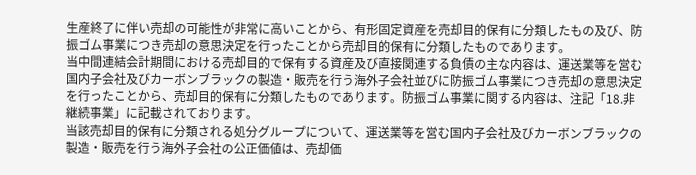生産終了に伴い売却の可能性が非常に高いことから、有形固定資産を売却目的保有に分類したもの及び、防振ゴム事業につき売却の意思決定を行ったことから売却目的保有に分類したものであります。
当中間連結会計期間における売却目的で保有する資産及び直接関連する負債の主な内容は、運送業等を営む国内子会社及びカーボンブラックの製造・販売を行う海外子会社並びに防振ゴム事業につき売却の意思決定を行ったことから、売却目的保有に分類したものであります。防振ゴム事業に関する内容は、注記「18.非継続事業」に記載されております。
当該売却目的保有に分類される処分グループについて、運送業等を営む国内子会社及びカーボンブラックの製造・販売を行う海外子会社の公正価値は、売却価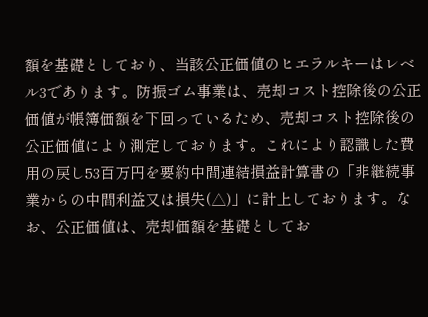額を基礎としており、当該公正価値のヒエラルキーはレベル3であります。防振ゴム事業は、売却コスト控除後の公正価値が帳簿価額を下回っているため、売却コスト控除後の公正価値により測定しております。これにより認識した費用の戻し53百万円を要約中間連結損益計算書の「非継続事業からの中間利益又は損失(△)」に計上しております。なお、公正価値は、売却価額を基礎としてお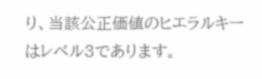り、当該公正価値のヒエラルキーはレベル3であります。